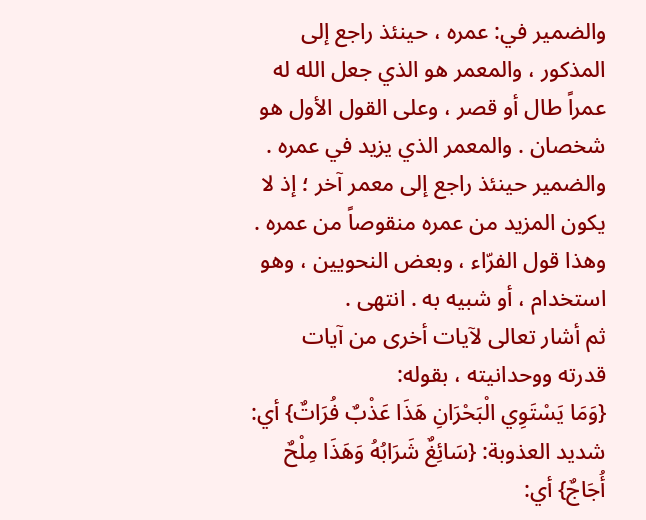والضمير في: عمره ، حينئذ راجع إلى المذكور ، والمعمر هو الذي جعل الله له عمراً طال أو قصر ، وعلى القول الأول هو شخصان . والمعمر الذي يزيد في عمره . والضمير حينئذ راجع إلى معمر آخر ؛ إذ لا يكون المزيد من عمره منقوصاً من عمره . وهذا قول الفرّاء ، وبعض النحويين ، وهو استخدام ، أو شبيه به . انتهى .
ثم أشار تعالى لآيات أخرى من آيات قدرته ووحدانيته ، بقوله:
{وَمَا يَسْتَوِي الْبَحْرَانِ هَذَا عَذْبٌ فُرَاتٌ} أي: شديد العذوبة: {سَائِغٌ شَرَابُهُ وَهَذَا مِلْحٌ أُجَاجٌ} أي: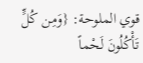قوي الملوحة: {وَمِن كُلٍّ تَأْكُلُونَ لَحْماً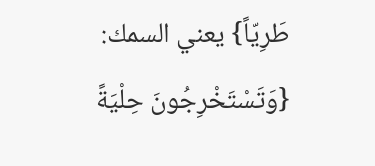طَرِيّاً} يعني السمك: {وَتَسْتَخْرِجُونَ حِلْيَةً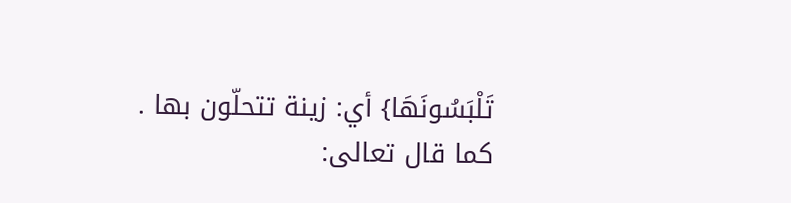تَلْبَسُونَهَا} أي: زينة تتحلّون بها . كما قال تعالى: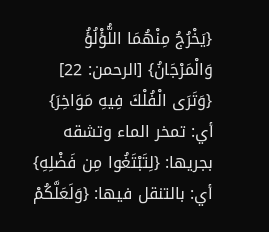{يَخْرُجُ مِنْهُمَا اللُّؤْلُؤُ وَالْمَرْجَانُ} [الرحمن: 22] {وَتَرَى الْفُلْكَ فِيهِ مَوَاخِرَ} أي: تمخر الماء وتشقه بجريها: {لِتَبْتَغُوا مِن فَضْلِهِ} أي: بالتنقل فيها: {وَلَعَلَّكُمْ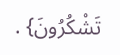تَشْكُرُونَ} .